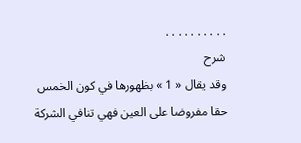. . . . . . . . . .
شرح
وقد يقال « 1 » بظهورها في كون الخمس حقا مفروضا على العين فهي تنافي الشركة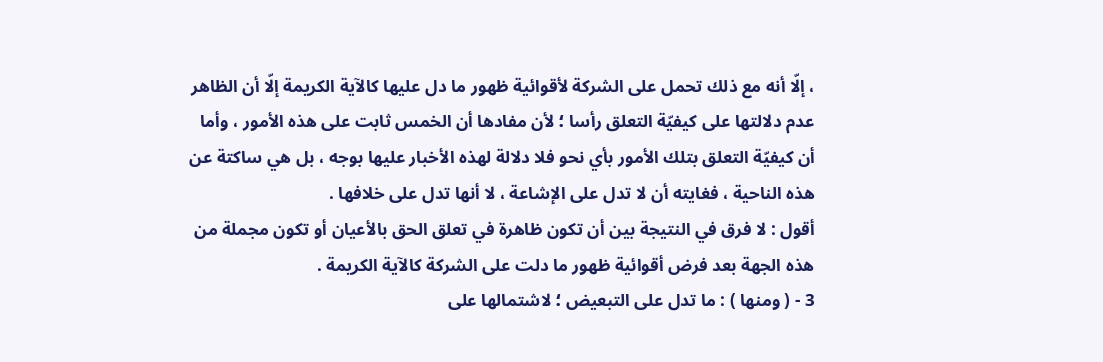، إلّا أنه مع ذلك تحمل على الشركة لأقوائية ظهور ما دل عليها كالآية الكريمة إلّا أن الظاهر عدم دلالتها على كيفيّة التعلق رأسا ؛ لأن مفادها أن الخمس ثابت على هذه الأمور ، وأما أن كيفيّة التعلق بتلك الأمور بأي نحو فلا دلالة لهذه الأخبار عليها بوجه ، بل هي ساكتة عن هذه الناحية ، فغايته أن لا تدل على الإشاعة ، لا أنها تدل على خلافها .
أقول : لا فرق في النتيجة بين أن تكون ظاهرة في تعلق الحق بالأعيان أو تكون مجملة من هذه الجهة بعد فرض أقوائية ظهور ما دلت على الشركة كالآية الكريمة .
3 - ( ومنها ) : ما تدل على التبعيض ؛ لاشتمالها على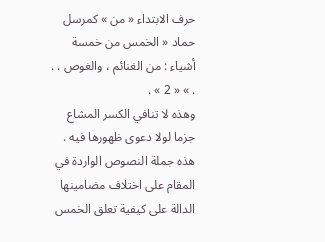حرف الابتداء « من » كمرسل حماد « الخمس من خمسة أشياء : من الغنائم ، والغوص . . . » « 2 » .
وهذه لا تنافي الكسر المشاع جزما لولا دعوى ظهورها فيه .
هذه جملة النصوص الواردة في المقام على اختلاف مضامينها الدالة على كيفية تعلق الخمس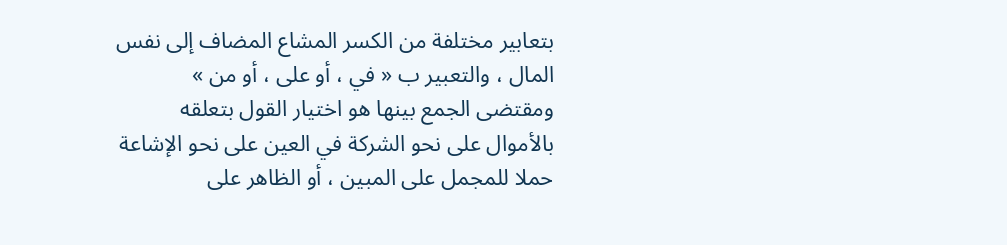بتعابير مختلفة من الكسر المشاع المضاف إلى نفس المال ، والتعبير ب « في ، أو على ، أو من » ومقتضى الجمع بينها هو اختيار القول بتعلقه بالأموال على نحو الشركة في العين على نحو الإشاعة حملا للمجمل على المبين ، أو الظاهر على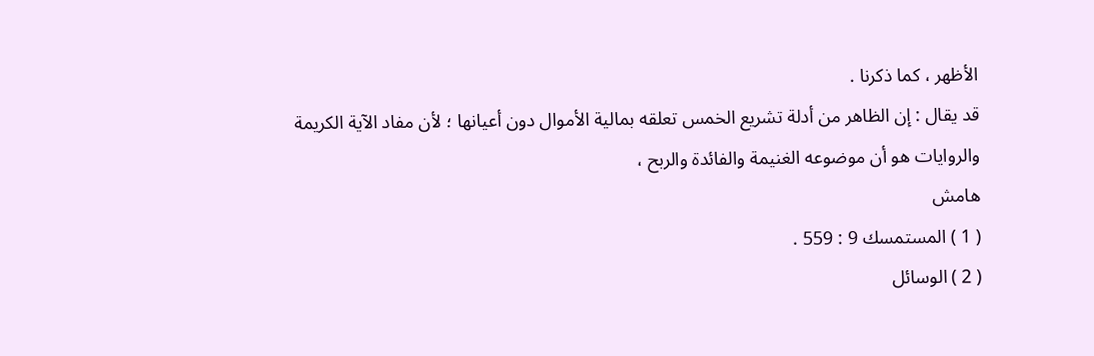الأظهر ، كما ذكرنا .
قد يقال : إن الظاهر من أدلة تشريع الخمس تعلقه بمالية الأموال دون أعيانها ؛ لأن مفاد الآية الكريمة والروايات هو أن موضوعه الغنيمة والفائدة والربح ،
هامش
( 1 ) المستمسك 9 : 559 .
( 2 ) الوسائل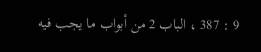9 : 387 ، الباب 2 من أبواب ما يجب فيه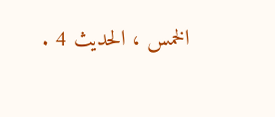الخمس ، الحديث 4 .